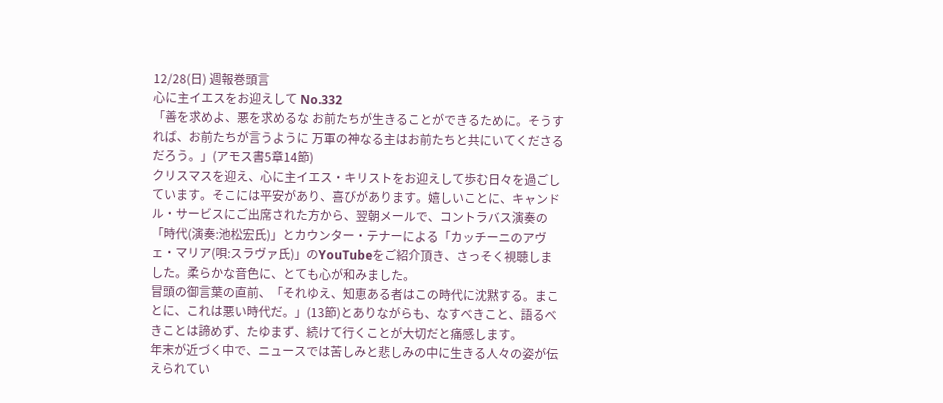12/28(日) 週報巻頭言
心に主イエスをお迎えして No.332
「善を求めよ、悪を求めるな お前たちが生きることができるために。そうすれば、お前たちが言うように 万軍の神なる主はお前たちと共にいてくださるだろう。」(アモス書5章14節)
クリスマスを迎え、心に主イエス・キリストをお迎えして歩む日々を過ごしています。そこには平安があり、喜びがあります。嬉しいことに、キャンドル・サービスにご出席された方から、翌朝メールで、コントラバス演奏の「時代(演奏:池松宏氏)」とカウンター・テナーによる「カッチーニのアヴェ・マリア(唄:スラヴァ氏)」のYouTubeをご紹介頂き、さっそく視聴しました。柔らかな音色に、とても心が和みました。
冒頭の御言葉の直前、「それゆえ、知恵ある者はこの時代に沈黙する。まことに、これは悪い時代だ。」(13節)とありながらも、なすべきこと、語るべきことは諦めず、たゆまず、続けて行くことが大切だと痛感します。
年末が近づく中で、ニュースでは苦しみと悲しみの中に生きる人々の姿が伝えられてい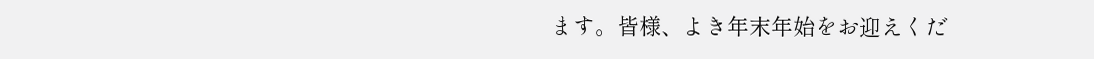ます。皆様、よき年末年始をお迎えくだ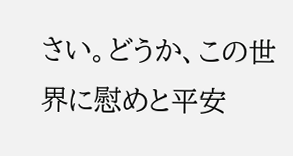さい。どうか、この世界に慰めと平安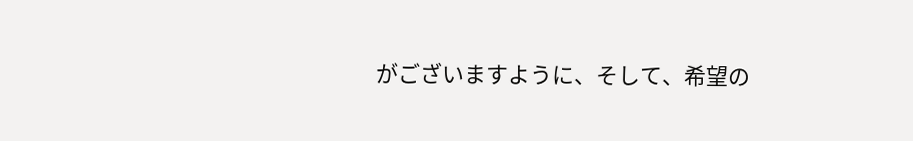がございますように、そして、希望の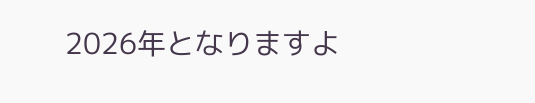2026年となりますよ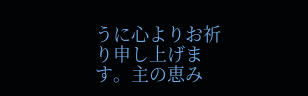うに心よりお祈り申し上げます。主の恵み